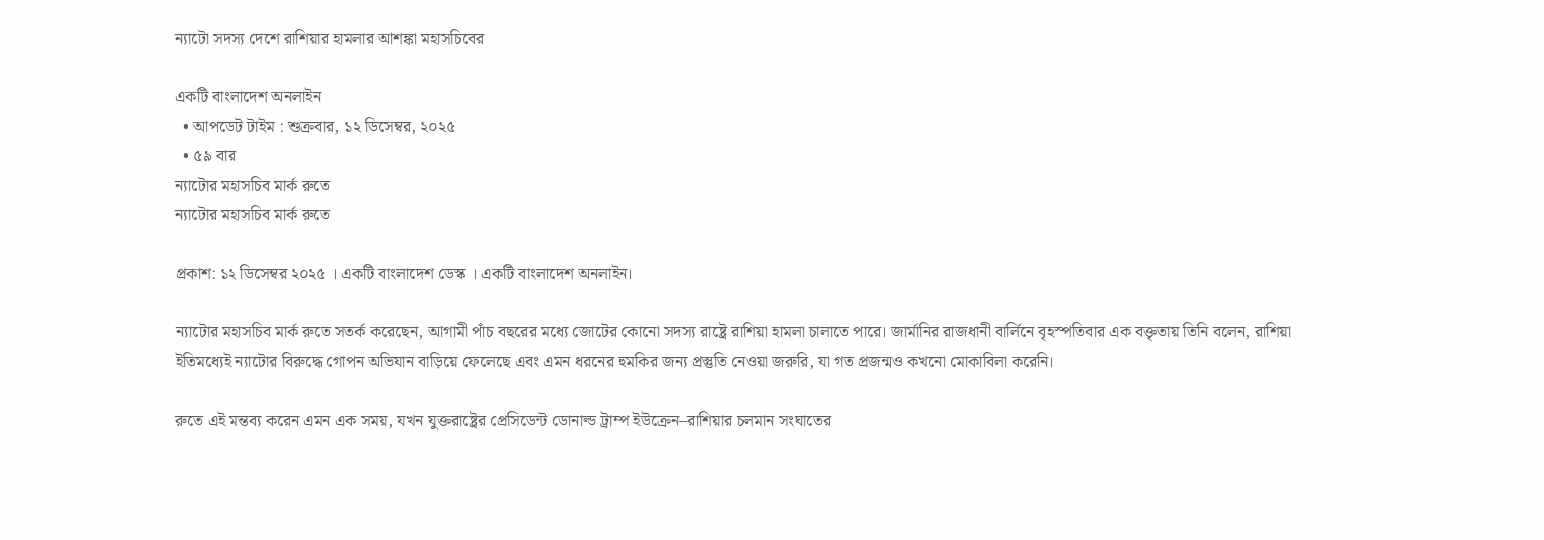ন্যাটো সদস্য দেশে রাশিয়ার হামলার আশঙ্কা মহাসচিবের

একটি বাংলাদেশ অনলাইন
  • আপডেট টাইম : শুক্রবার, ১২ ডিসেম্বর, ২০২৫
  • ৫৯ বার
ন্যাটোর মহাসচিব মার্ক রুতে
ন্যাটোর মহাসচিব মার্ক রুতে

প্রকাশ: ১২ ডিসেম্বর ২০২৫ । একটি বাংলাদেশ ডেস্ক । একটি বাংলাদেশ অনলাইন।

ন্যাটোর মহাসচিব মার্ক রুতে সতর্ক করেছেন, আগামী পাঁচ বছরের মধ্যে জোটের কোনো সদস্য রাষ্ট্রে রাশিয়া হামলা চালাতে পারে। জার্মানির রাজধানী বার্লিনে বৃহস্পতিবার এক বক্তৃতায় তিনি বলেন, রাশিয়া ইতিমধ্যেই ন্যাটোর বিরুদ্ধে গোপন অভিযান বাড়িয়ে ফেলেছে এবং এমন ধরনের হুমকির জন্য প্রস্তুতি নেওয়া জরুরি, যা গত প্রজন্মও কখনো মোকাবিলা করেনি।

রুতে এই মন্তব্য করেন এমন এক সময়, যখন যুক্তরাষ্ট্রের প্রেসিডেন্ট ডোনাল্ড ট্রাম্প ইউক্রেন–রাশিয়ার চলমান সংঘাতের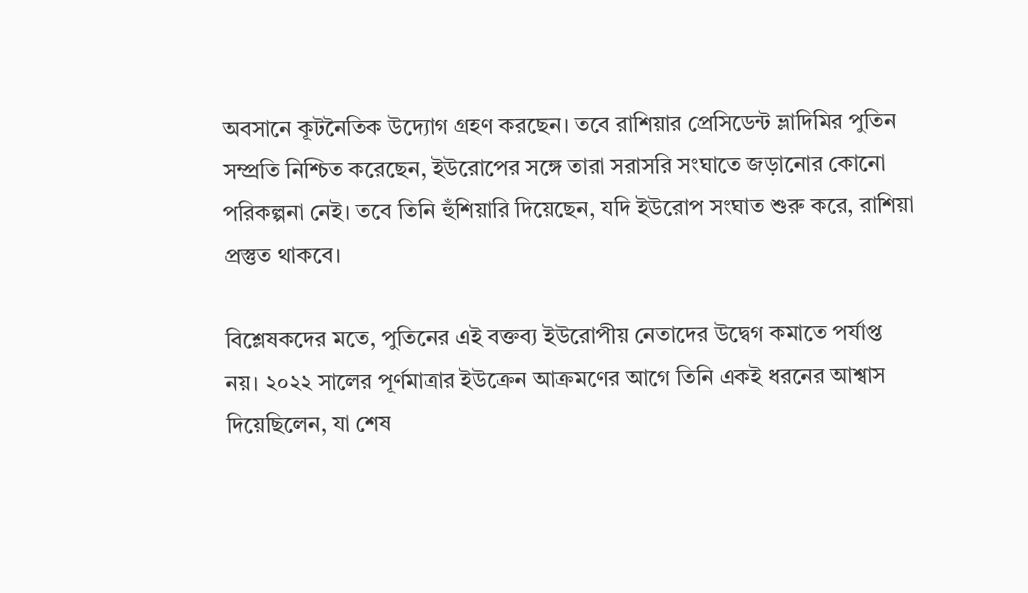অবসানে কূটনৈতিক উদ্যোগ গ্রহণ করছেন। তবে রাশিয়ার প্রেসিডেন্ট ভ্লাদিমির পুতিন সম্প্রতি নিশ্চিত করেছেন, ইউরোপের সঙ্গে তারা সরাসরি সংঘাতে জড়ানোর কোনো পরিকল্পনা নেই। তবে তিনি হুঁশিয়ারি দিয়েছেন, যদি ইউরোপ সংঘাত শুরু করে, রাশিয়া প্রস্তুত থাকবে।

বিশ্লেষকদের মতে, পুতিনের এই বক্তব্য ইউরোপীয় নেতাদের উদ্বেগ কমাতে পর্যাপ্ত নয়। ২০২২ সালের পূর্ণমাত্রার ইউক্রেন আক্রমণের আগে তিনি একই ধরনের আশ্বাস দিয়েছিলেন, যা শেষ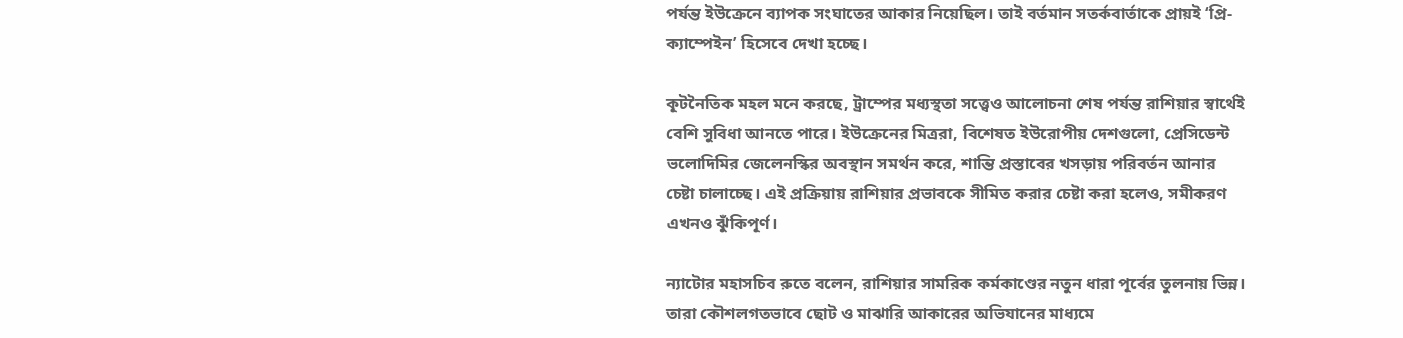পর্যন্ত ইউক্রেনে ব্যাপক সংঘাতের আকার নিয়েছিল। তাই বর্তমান সতর্কবার্তাকে প্রায়ই ‘প্রি-ক্যাম্পেইন’ হিসেবে দেখা হচ্ছে।

কূটনৈতিক মহল মনে করছে, ট্রাম্পের মধ্যস্থতা সত্ত্বেও আলোচনা শেষ পর্যন্ত রাশিয়ার স্বার্থেই বেশি সুবিধা আনতে পারে। ইউক্রেনের মিত্ররা, বিশেষত ইউরোপীয় দেশগুলো, প্রেসিডেন্ট ভলোদিমির জেলেনস্কির অবস্থান সমর্থন করে, শান্তি প্রস্তাবের খসড়ায় পরিবর্তন আনার চেষ্টা চালাচ্ছে। এই প্রক্রিয়ায় রাশিয়ার প্রভাবকে সীমিত করার চেষ্টা করা হলেও, সমীকরণ এখনও ঝুঁকিপূর্ণ।

ন্যাটোর মহাসচিব রুতে বলেন, রাশিয়ার সামরিক কর্মকাণ্ডের নতুন ধারা পূর্বের তুলনায় ভিন্ন। তারা কৌশলগতভাবে ছোট ও মাঝারি আকারের অভিযানের মাধ্যমে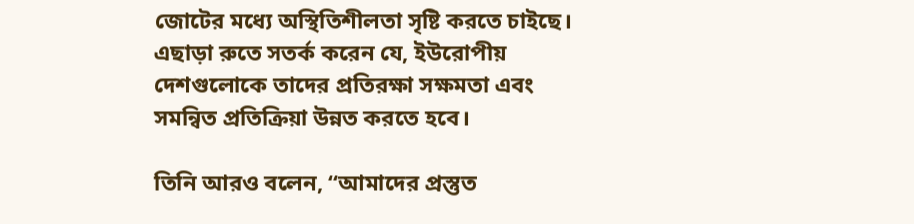জোটের মধ্যে অস্থিতিশীলতা সৃষ্টি করতে চাইছে। এছাড়া রুতে সতর্ক করেন যে, ইউরোপীয় দেশগুলোকে তাদের প্রতিরক্ষা সক্ষমতা এবং সমন্বিত প্রতিক্রিয়া উন্নত করতে হবে।

তিনি আরও বলেন, “আমাদের প্রস্তুত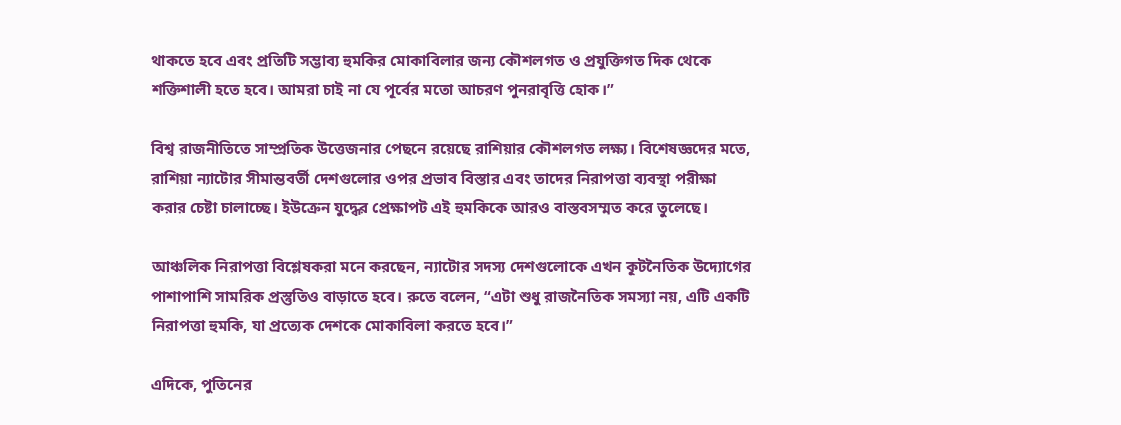থাকতে হবে এবং প্রতিটি সম্ভাব্য হুমকির মোকাবিলার জন্য কৌশলগত ও প্রযুক্তিগত দিক থেকে শক্তিশালী হতে হবে। আমরা চাই না যে পূর্বের মতো আচরণ পুনরাবৃত্তি হোক।”

বিশ্ব রাজনীতিতে সাম্প্রতিক উত্তেজনার পেছনে রয়েছে রাশিয়ার কৌশলগত লক্ষ্য। বিশেষজ্ঞদের মতে, রাশিয়া ন্যাটোর সীমান্তবর্তী দেশগুলোর ওপর প্রভাব বিস্তার এবং তাদের নিরাপত্তা ব্যবস্থা পরীক্ষা করার চেষ্টা চালাচ্ছে। ইউক্রেন যুদ্ধের প্রেক্ষাপট এই হুমকিকে আরও বাস্তবসম্মত করে তুলেছে।

আঞ্চলিক নিরাপত্তা বিশ্লেষকরা মনে করছেন, ন্যাটোর সদস্য দেশগুলোকে এখন কূটনৈতিক উদ্যোগের পাশাপাশি সামরিক প্রস্তুতিও বাড়াতে হবে। রুতে বলেন, “এটা শুধু রাজনৈতিক সমস্যা নয়, এটি একটি নিরাপত্তা হুমকি, যা প্রত্যেক দেশকে মোকাবিলা করতে হবে।”

এদিকে, পুতিনের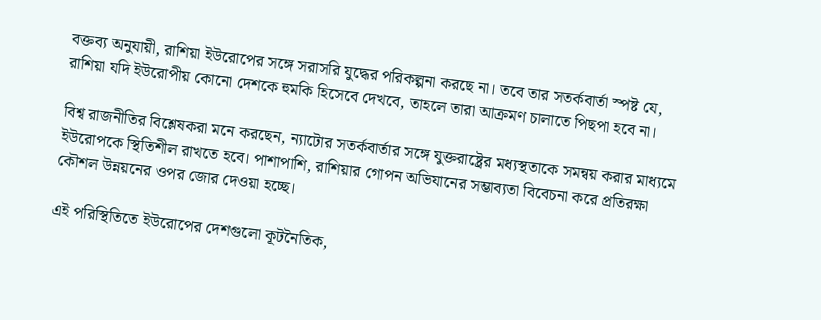বক্তব্য অনুযায়ী, রাশিয়া ইউরোপের সঙ্গে সরাসরি যুদ্ধের পরিকল্পনা করছে না। তবে তার সতর্কবার্তা স্পষ্ট যে, রাশিয়া যদি ইউরোপীয় কোনো দেশকে হুমকি হিসেবে দেখবে, তাহলে তারা আক্রমণ চালাতে পিছপা হবে না।

বিশ্ব রাজনীতির বিশ্লেষকরা মনে করছেন, ন্যাটোর সতর্কবার্তার সঙ্গে যুক্তরাষ্ট্রের মধ্যস্থতাকে সমন্বয় করার মাধ্যমে ইউরোপকে স্থিতিশীল রাখতে হবে। পাশাপাশি, রাশিয়ার গোপন অভিযানের সম্ভাব্যতা বিবেচনা করে প্রতিরক্ষা কৌশল উন্নয়নের ওপর জোর দেওয়া হচ্ছে।

এই পরিস্থিতিতে ইউরোপের দেশগুলো কূটনৈতিক,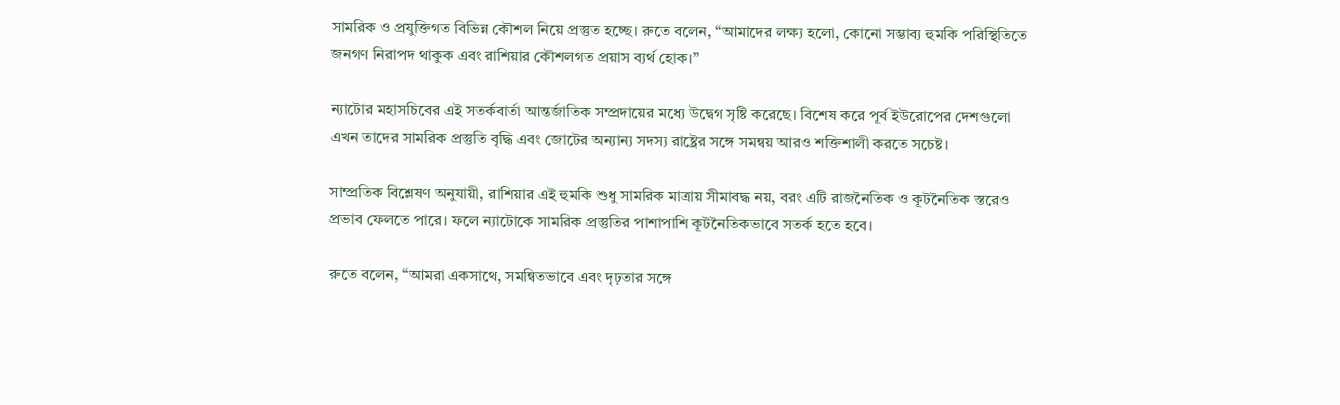সামরিক ও প্রযুক্তিগত বিভিন্ন কৌশল নিয়ে প্রস্তুত হচ্ছে। রুতে বলেন, “আমাদের লক্ষ্য হলো, কোনো সম্ভাব্য হুমকি পরিস্থিতিতে জনগণ নিরাপদ থাকুক এবং রাশিয়ার কৌশলগত প্রয়াস ব্যর্থ হোক।”

ন্যাটোর মহাসচিবের এই সতর্কবার্তা আন্তর্জাতিক সম্প্রদায়ের মধ্যে উদ্বেগ সৃষ্টি করেছে। বিশেষ করে পূর্ব ইউরোপের দেশগুলো এখন তাদের সামরিক প্রস্তুতি বৃদ্ধি এবং জোটের অন্যান্য সদস্য রাষ্ট্রের সঙ্গে সমন্বয় আরও শক্তিশালী করতে সচেষ্ট।

সাম্প্রতিক বিশ্লেষণ অনুযায়ী, রাশিয়ার এই হুমকি শুধু সামরিক মাত্রায় সীমাবদ্ধ নয়, বরং এটি রাজনৈতিক ও কূটনৈতিক স্তরেও প্রভাব ফেলতে পারে। ফলে ন্যাটোকে সামরিক প্রস্তুতির পাশাপাশি কূটনৈতিকভাবে সতর্ক হতে হবে।

রুতে বলেন, “আমরা একসাথে, সমন্বিতভাবে এবং দৃঢ়তার সঙ্গে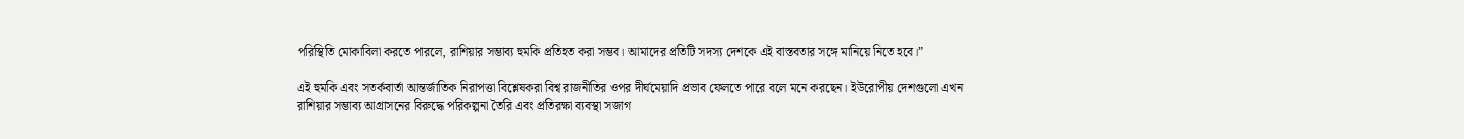পরিস্থিতি মোকাবিলা করতে পারলে, রাশিয়ার সম্ভাব্য হুমকি প্রতিহত করা সম্ভব। আমাদের প্রতিটি সদস্য দেশকে এই বাস্তবতার সঙ্গে মানিয়ে নিতে হবে।”

এই হুমকি এবং সতর্কবার্তা আন্তর্জাতিক নিরাপত্তা বিশ্লেষকরা বিশ্ব রাজনীতির ওপর দীর্ঘমেয়াদি প্রভাব ফেলতে পারে বলে মনে করছেন। ইউরোপীয় দেশগুলো এখন রাশিয়ার সম্ভাব্য আগ্রাসনের বিরুদ্ধে পরিকল্পনা তৈরি এবং প্রতিরক্ষা ব্যবস্থা সজাগ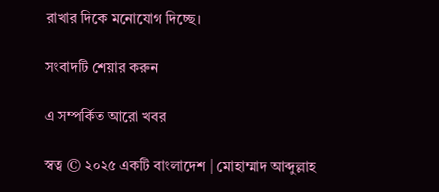রাখার দিকে মনোযোগ দিচ্ছে।

সংবাদটি শেয়ার করুন

এ সম্পর্কিত আরো খবর

স্বত্ব © ২০২৫ একটি বাংলাদেশ | মোহাম্মাদ আব্দুল্লাহ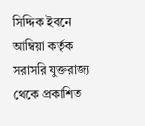সিদ্দিক ইবনে আম্বিয়া কর্তৃক সরাসরি যুক্তরাজ্য থেকে প্রকাশিত